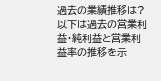過去の業績推移は?
以下は過去の営業利益・純利益と営業利益率の推移を示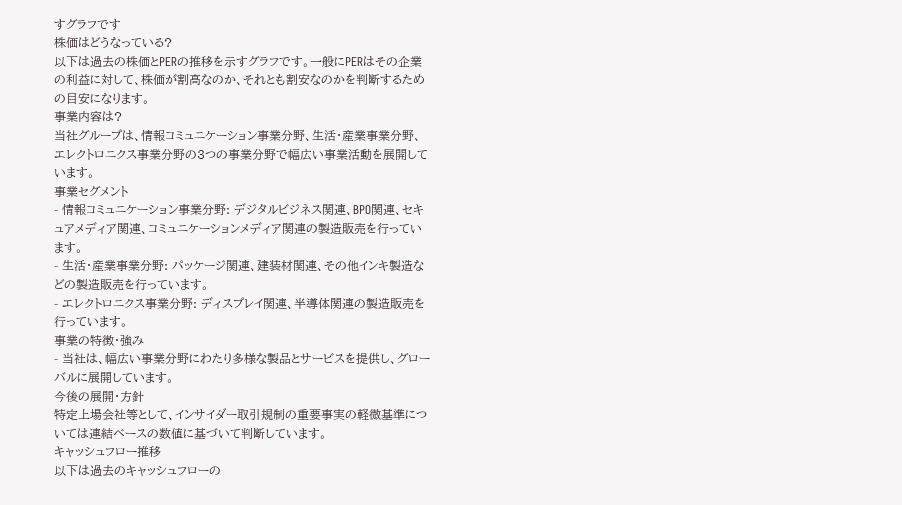すグラフです
株価はどうなっている?
以下は過去の株価とPERの推移を示すグラフです。一般にPERはその企業の利益に対して、株価が割高なのか、それとも割安なのかを判断するための目安になります。
事業内容は?
当社グループは、情報コミュニケーション事業分野、生活・産業事業分野、エレクトロニクス事業分野の3つの事業分野で幅広い事業活動を展開しています。
事業セグメント
- 情報コミュニケーション事業分野: デジタルビジネス関連、BPO関連、セキュアメディア関連、コミュニケーションメディア関連の製造販売を行っています。
- 生活・産業事業分野: パッケージ関連、建装材関連、その他インキ製造などの製造販売を行っています。
- エレクトロニクス事業分野: ディスプレイ関連、半導体関連の製造販売を行っています。
事業の特徴・強み
- 当社は、幅広い事業分野にわたり多様な製品とサービスを提供し、グローバルに展開しています。
今後の展開・方針
特定上場会社等として、インサイダー取引規制の重要事実の軽微基準については連結ベースの数値に基づいて判断しています。
キャッシュフロー推移
以下は過去のキャッシュフローの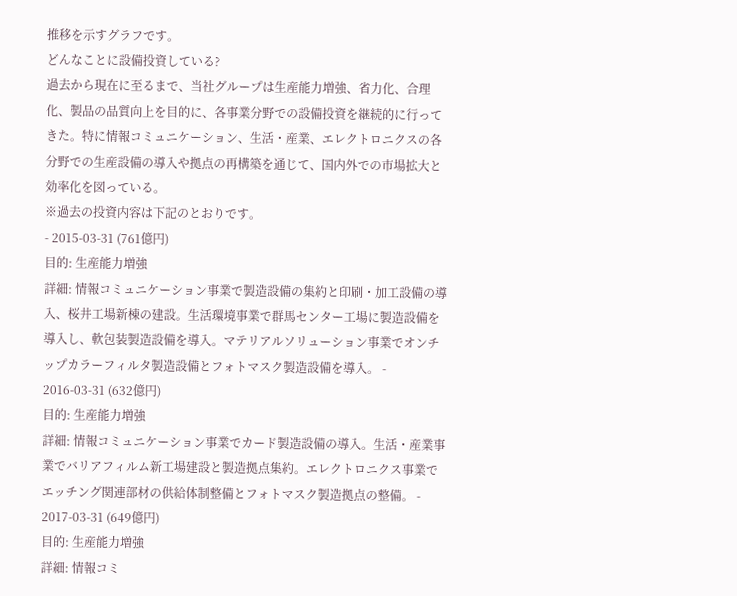推移を示すグラフです。
どんなことに設備投資している?
過去から現在に至るまで、当社グループは生産能力増強、省力化、合理化、製品の品質向上を目的に、各事業分野での設備投資を継続的に行ってきた。特に情報コミュニケーション、生活・産業、エレクトロニクスの各分野での生産設備の導入や拠点の再構築を通じて、国内外での市場拡大と効率化を図っている。
※過去の投資内容は下記のとおりです。
- 2015-03-31 (761億円)
目的: 生産能力増強
詳細: 情報コミュニケーション事業で製造設備の集約と印刷・加工設備の導入、桜井工場新棟の建設。生活環境事業で群馬センター工場に製造設備を導入し、軟包装製造設備を導入。マテリアルソリューション事業でオンチップカラーフィルタ製造設備とフォトマスク製造設備を導入。 - 2016-03-31 (632億円)
目的: 生産能力増強
詳細: 情報コミュニケーション事業でカード製造設備の導入。生活・産業事業でバリアフィルム新工場建設と製造拠点集約。エレクトロニクス事業でエッチング関連部材の供給体制整備とフォトマスク製造拠点の整備。 - 2017-03-31 (649億円)
目的: 生産能力増強
詳細: 情報コミ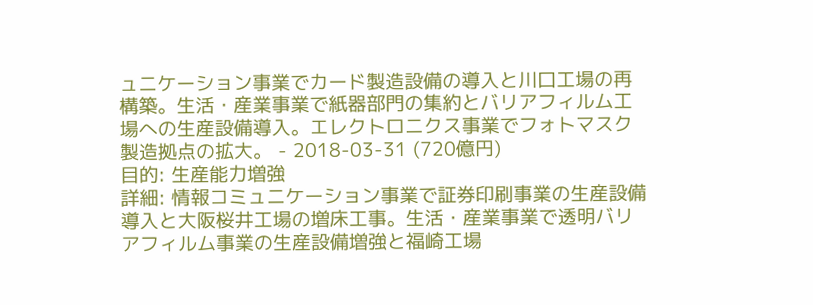ュニケーション事業でカード製造設備の導入と川口工場の再構築。生活・産業事業で紙器部門の集約とバリアフィルム工場への生産設備導入。エレクトロニクス事業でフォトマスク製造拠点の拡大。 - 2018-03-31 (720億円)
目的: 生産能力増強
詳細: 情報コミュニケーション事業で証券印刷事業の生産設備導入と大阪桜井工場の増床工事。生活・産業事業で透明バリアフィルム事業の生産設備増強と福崎工場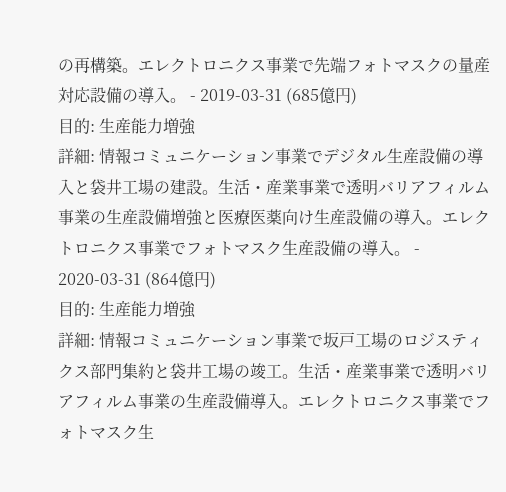の再構築。エレクトロニクス事業で先端フォトマスクの量産対応設備の導入。 - 2019-03-31 (685億円)
目的: 生産能力増強
詳細: 情報コミュニケーション事業でデジタル生産設備の導入と袋井工場の建設。生活・産業事業で透明バリアフィルム事業の生産設備増強と医療医薬向け生産設備の導入。エレクトロニクス事業でフォトマスク生産設備の導入。 - 2020-03-31 (864億円)
目的: 生産能力増強
詳細: 情報コミュニケーション事業で坂戸工場のロジスティクス部門集約と袋井工場の竣工。生活・産業事業で透明バリアフィルム事業の生産設備導入。エレクトロニクス事業でフォトマスク生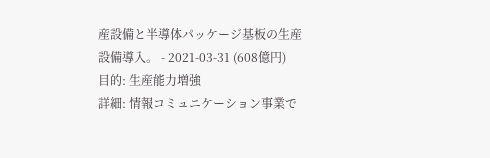産設備と半導体パッケージ基板の生産設備導入。 - 2021-03-31 (608億円)
目的: 生産能力増強
詳細: 情報コミュニケーション事業で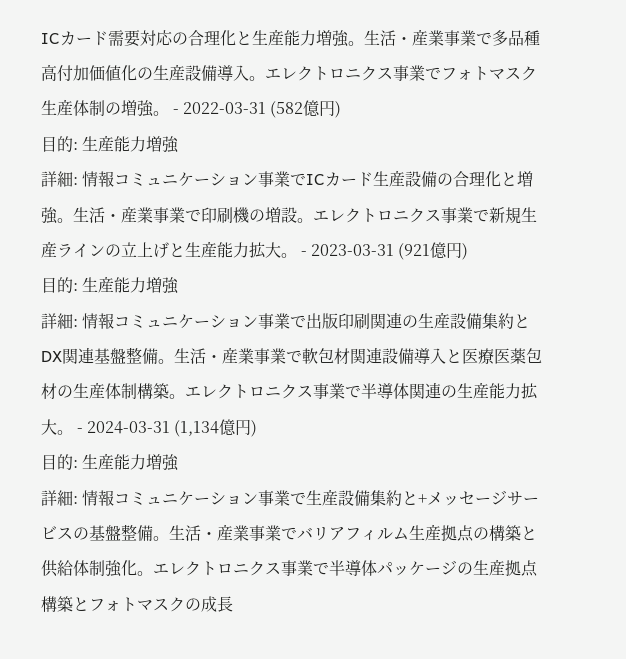ICカード需要対応の合理化と生産能力増強。生活・産業事業で多品種高付加価値化の生産設備導入。エレクトロニクス事業でフォトマスク生産体制の増強。 - 2022-03-31 (582億円)
目的: 生産能力増強
詳細: 情報コミュニケーション事業でICカード生産設備の合理化と増強。生活・産業事業で印刷機の増設。エレクトロニクス事業で新規生産ラインの立上げと生産能力拡大。 - 2023-03-31 (921億円)
目的: 生産能力増強
詳細: 情報コミュニケーション事業で出版印刷関連の生産設備集約とDX関連基盤整備。生活・産業事業で軟包材関連設備導入と医療医薬包材の生産体制構築。エレクトロニクス事業で半導体関連の生産能力拡大。 - 2024-03-31 (1,134億円)
目的: 生産能力増強
詳細: 情報コミュニケーション事業で生産設備集約と+メッセージサービスの基盤整備。生活・産業事業でバリアフィルム生産拠点の構築と供給体制強化。エレクトロニクス事業で半導体パッケージの生産拠点構築とフォトマスクの成長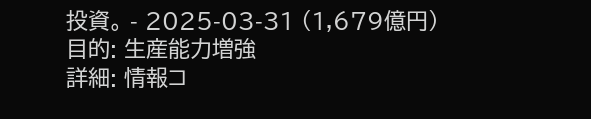投資。 - 2025-03-31 (1,679億円)
目的: 生産能力増強
詳細: 情報コ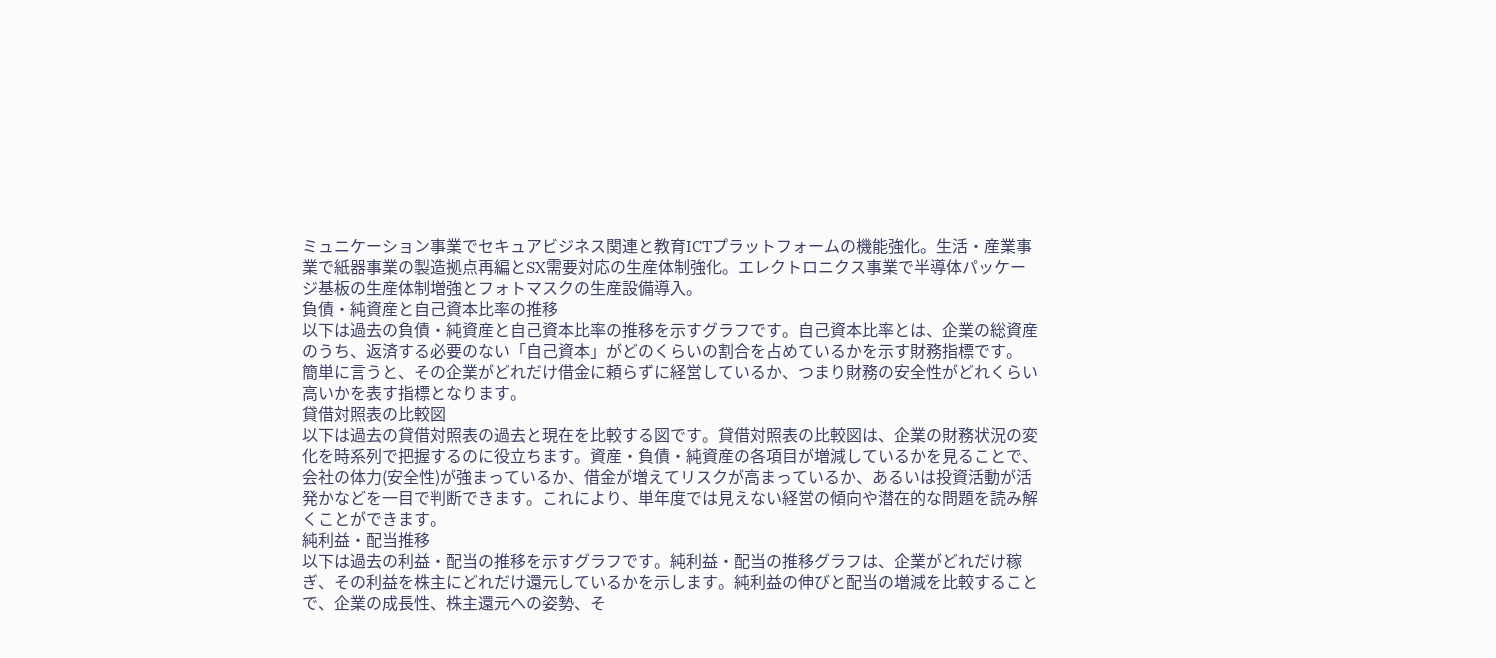ミュニケーション事業でセキュアビジネス関連と教育ICTプラットフォームの機能強化。生活・産業事業で紙器事業の製造拠点再編とSX需要対応の生産体制強化。エレクトロニクス事業で半導体パッケージ基板の生産体制増強とフォトマスクの生産設備導入。
負債・純資産と自己資本比率の推移
以下は過去の負債・純資産と自己資本比率の推移を示すグラフです。自己資本比率とは、企業の総資産のうち、返済する必要のない「自己資本」がどのくらいの割合を占めているかを示す財務指標です。
簡単に言うと、その企業がどれだけ借金に頼らずに経営しているか、つまり財務の安全性がどれくらい高いかを表す指標となります。
貸借対照表の比較図
以下は過去の貸借対照表の過去と現在を比較する図です。貸借対照表の比較図は、企業の財務状況の変化を時系列で把握するのに役立ちます。資産・負債・純資産の各項目が増減しているかを見ることで、会社の体力(安全性)が強まっているか、借金が増えてリスクが高まっているか、あるいは投資活動が活発かなどを一目で判断できます。これにより、単年度では見えない経営の傾向や潜在的な問題を読み解くことができます。
純利益・配当推移
以下は過去の利益・配当の推移を示すグラフです。純利益・配当の推移グラフは、企業がどれだけ稼ぎ、その利益を株主にどれだけ還元しているかを示します。純利益の伸びと配当の増減を比較することで、企業の成長性、株主還元への姿勢、そ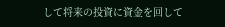して将来の投資に資金を回して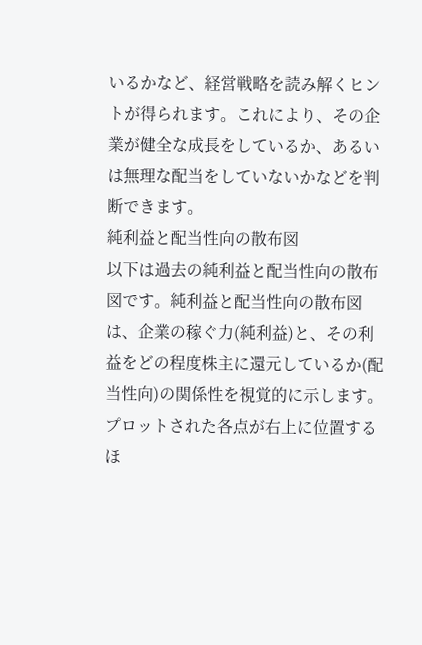いるかなど、経営戦略を読み解くヒントが得られます。これにより、その企業が健全な成長をしているか、あるいは無理な配当をしていないかなどを判断できます。
純利益と配当性向の散布図
以下は過去の純利益と配当性向の散布図です。純利益と配当性向の散布図は、企業の稼ぐ力(純利益)と、その利益をどの程度株主に還元しているか(配当性向)の関係性を視覚的に示します。プロットされた各点が右上に位置するほ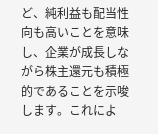ど、純利益も配当性向も高いことを意味し、企業が成長しながら株主還元も積極的であることを示唆します。これによ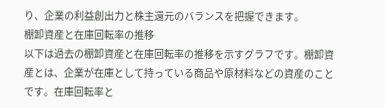り、企業の利益創出力と株主還元のバランスを把握できます。
棚卸資産と在庫回転率の推移
以下は過去の棚卸資産と在庫回転率の推移を示すグラフです。棚卸資産とは、企業が在庫として持っている商品や原材料などの資産のことです。在庫回転率と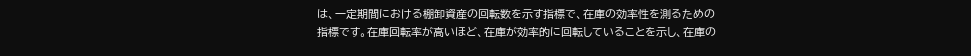は、一定期間における棚卸資産の回転数を示す指標で、在庫の効率性を測るための指標です。在庫回転率が高いほど、在庫が効率的に回転していることを示し、在庫の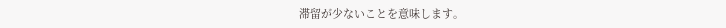滞留が少ないことを意味します。